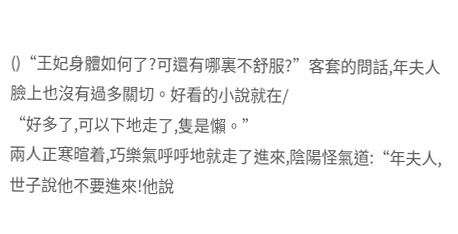()“王妃身體如何了?可還有哪裏不舒服?”客套的問話,年夫人臉上也沒有過多關切。好看的小說就在/
“好多了,可以下地走了,隻是懶。”
兩人正寒暄着,巧樂氣呼呼地就走了進來,陰陽怪氣道:“年夫人,世子說他不要進來!他說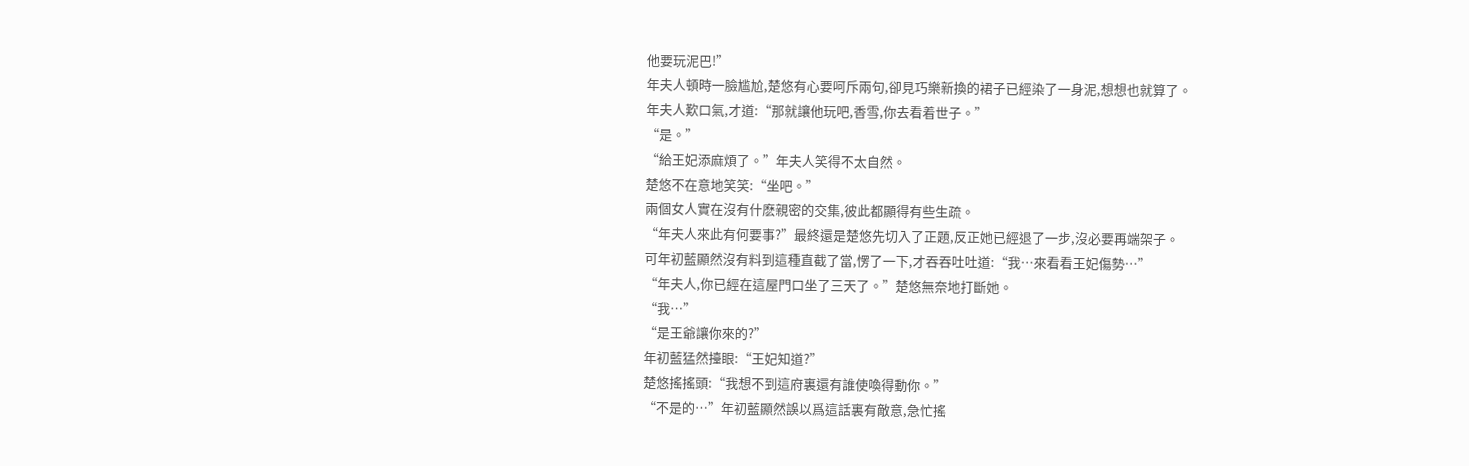他要玩泥巴!”
年夫人頓時一臉尴尬,楚悠有心要呵斥兩句,卻見巧樂新換的裙子已經染了一身泥,想想也就算了。
年夫人歎口氣,才道:“那就讓他玩吧,香雪,你去看着世子。”
“是。”
“給王妃添麻煩了。”年夫人笑得不太自然。
楚悠不在意地笑笑:“坐吧。”
兩個女人實在沒有什麽親密的交集,彼此都顯得有些生疏。
“年夫人來此有何要事?”最終還是楚悠先切入了正題,反正她已經退了一步,沒必要再端架子。
可年初藍顯然沒有料到這種直截了當,愣了一下,才吞吞吐吐道:“我…來看看王妃傷勢…”
“年夫人,你已經在這屋門口坐了三天了。”楚悠無奈地打斷她。
“我…”
“是王爺讓你來的?”
年初藍猛然擡眼:“王妃知道?”
楚悠搖搖頭:“我想不到這府裏還有誰使喚得動你。”
“不是的…”年初藍顯然誤以爲這話裏有敵意,急忙搖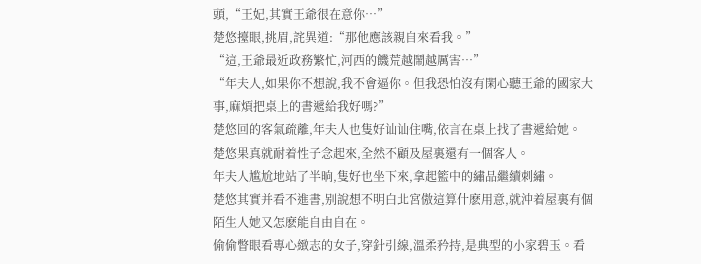頭,“王妃,其實王爺很在意你…”
楚悠擡眼,挑眉,詫異道:“那他應該親自來看我。”
“這,王爺最近政務繁忙,河西的饑荒越鬧越厲害…”
“年夫人,如果你不想說,我不會逼你。但我恐怕沒有閑心聽王爺的國家大事,麻煩把桌上的書遞給我好嗎?”
楚悠回的客氣疏離,年夫人也隻好讪讪住嘴,依言在桌上找了書遞給她。
楚悠果真就耐着性子念起來,全然不顧及屋裏還有一個客人。
年夫人尴尬地站了半晌,隻好也坐下來,拿起籃中的繡品繼續刺繡。
楚悠其實并看不進書,别說想不明白北宮傲這算什麽用意,就沖着屋裏有個陌生人她又怎麽能自由自在。
偷偷瞥眼看專心緻志的女子,穿針引線,溫柔矜持,是典型的小家碧玉。看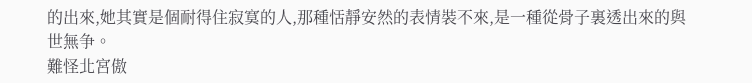的出來,她其實是個耐得住寂寞的人,那種恬靜安然的表情裝不來,是一種從骨子裏透出來的與世無争。
難怪北宮傲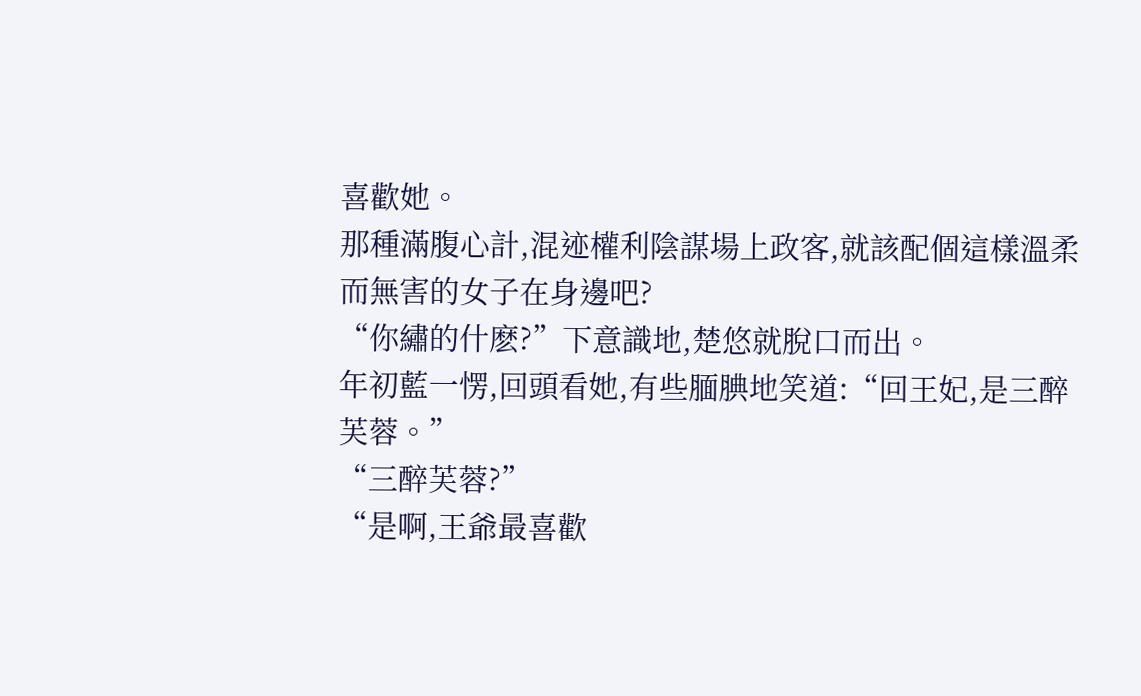喜歡她。
那種滿腹心計,混迹權利陰謀場上政客,就該配個這樣溫柔而無害的女子在身邊吧?
“你繡的什麽?”下意識地,楚悠就脫口而出。
年初藍一愣,回頭看她,有些腼腆地笑道:“回王妃,是三醉芙蓉。”
“三醉芙蓉?”
“是啊,王爺最喜歡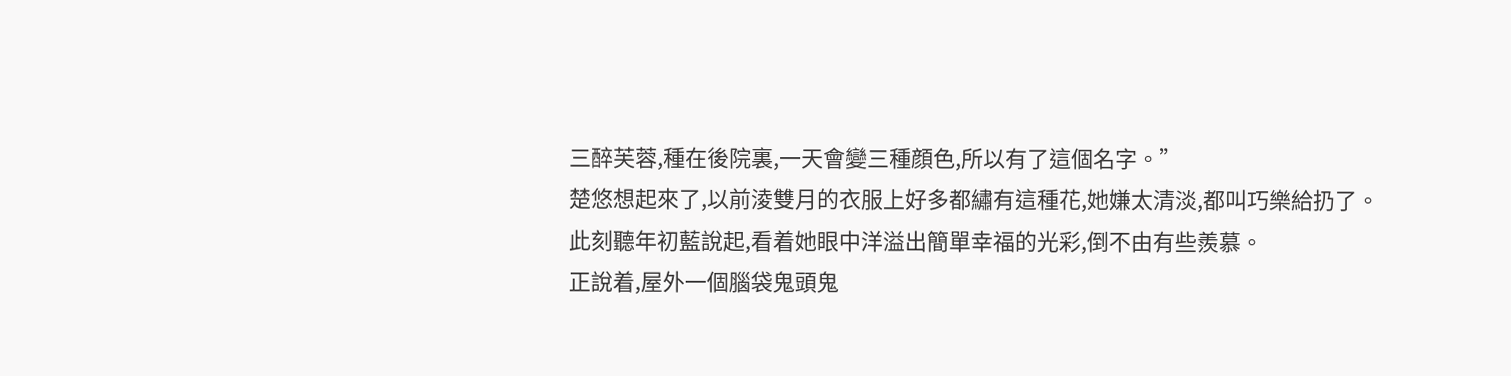三醉芙蓉,種在後院裏,一天會變三種顔色,所以有了這個名字。”
楚悠想起來了,以前淩雙月的衣服上好多都繡有這種花,她嫌太清淡,都叫巧樂給扔了。
此刻聽年初藍說起,看着她眼中洋溢出簡單幸福的光彩,倒不由有些羨慕。
正說着,屋外一個腦袋鬼頭鬼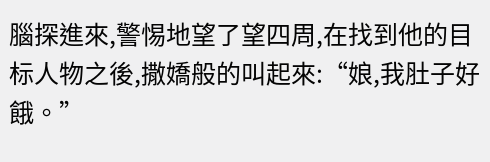腦探進來,警惕地望了望四周,在找到他的目标人物之後,撒嬌般的叫起來:“娘,我肚子好餓。”